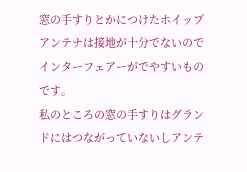窓の手すりとかにつけたホイップアンテナは接地が十分でないのでインターフェアーがでやすいものです。
私のところの窓の手すりはグランドにはつながっていないしアンテ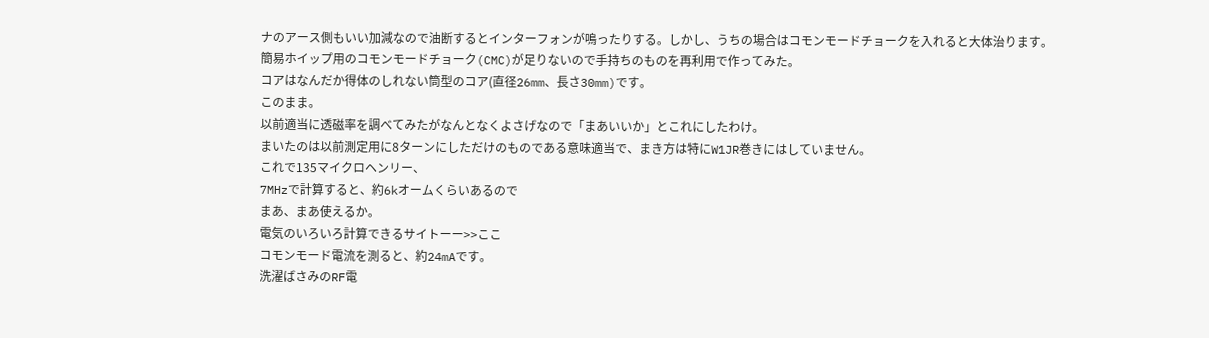ナのアース側もいい加減なので油断するとインターフォンが鳴ったりする。しかし、うちの場合はコモンモードチョークを入れると大体治ります。
簡易ホイップ用のコモンモードチョーク(CMC)が足りないので手持ちのものを再利用で作ってみた。
コアはなんだか得体のしれない筒型のコア(直径26mm、長さ30mm)です。
このまま。
以前適当に透磁率を調べてみたがなんとなくよさげなので「まあいいか」とこれにしたわけ。
まいたのは以前測定用に8ターンにしただけのものである意味適当で、まき方は特にW1JR巻きにはしていません。
これで135マイクロヘンリー、
7MHzで計算すると、約6kオームくらいあるので
まあ、まあ使えるか。
電気のいろいろ計算できるサイトーー>>ここ
コモンモード電流を測ると、約24mAです。
洗濯ばさみのRF電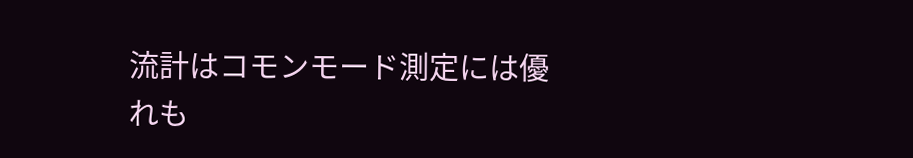流計はコモンモード測定には優れも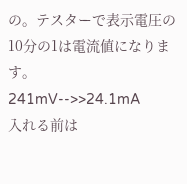の。テスターで表示電圧の10分の1は電流値になります。
241mV-->>24.1mA
入れる前は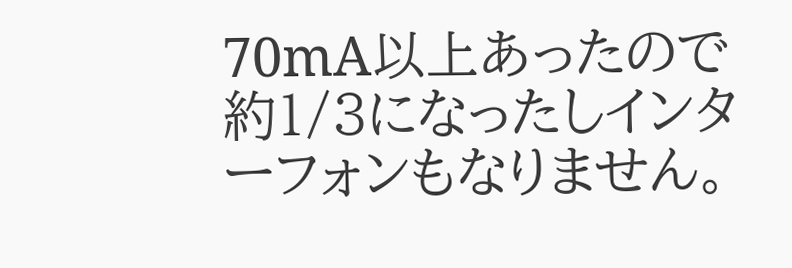70mA以上あったので約1/3になったしインターフォンもなりません。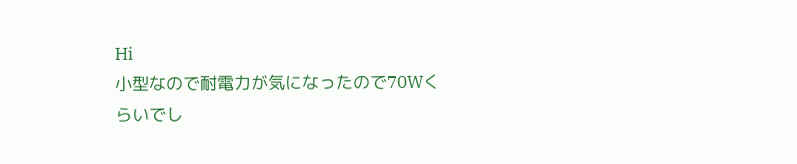Hi
小型なので耐電力が気になったので70Wくらいでし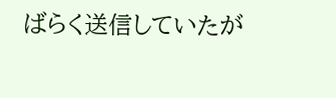ばらく送信していたが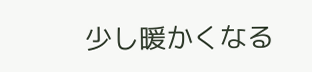少し暖かくなる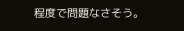程度で問題なさそう。